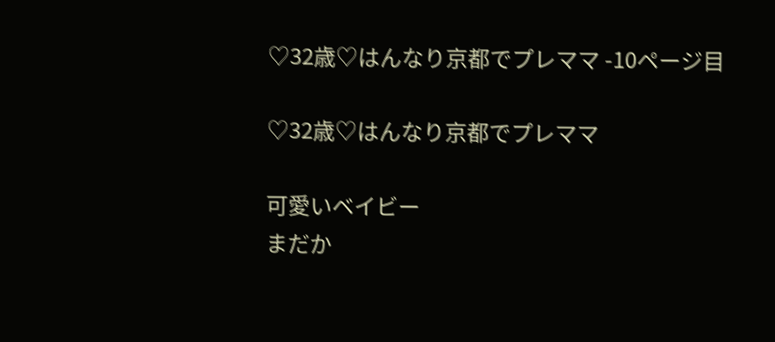♡32歳♡はんなり京都でプレママ -10ページ目

♡32歳♡はんなり京都でプレママ

可愛いベイビー
まだか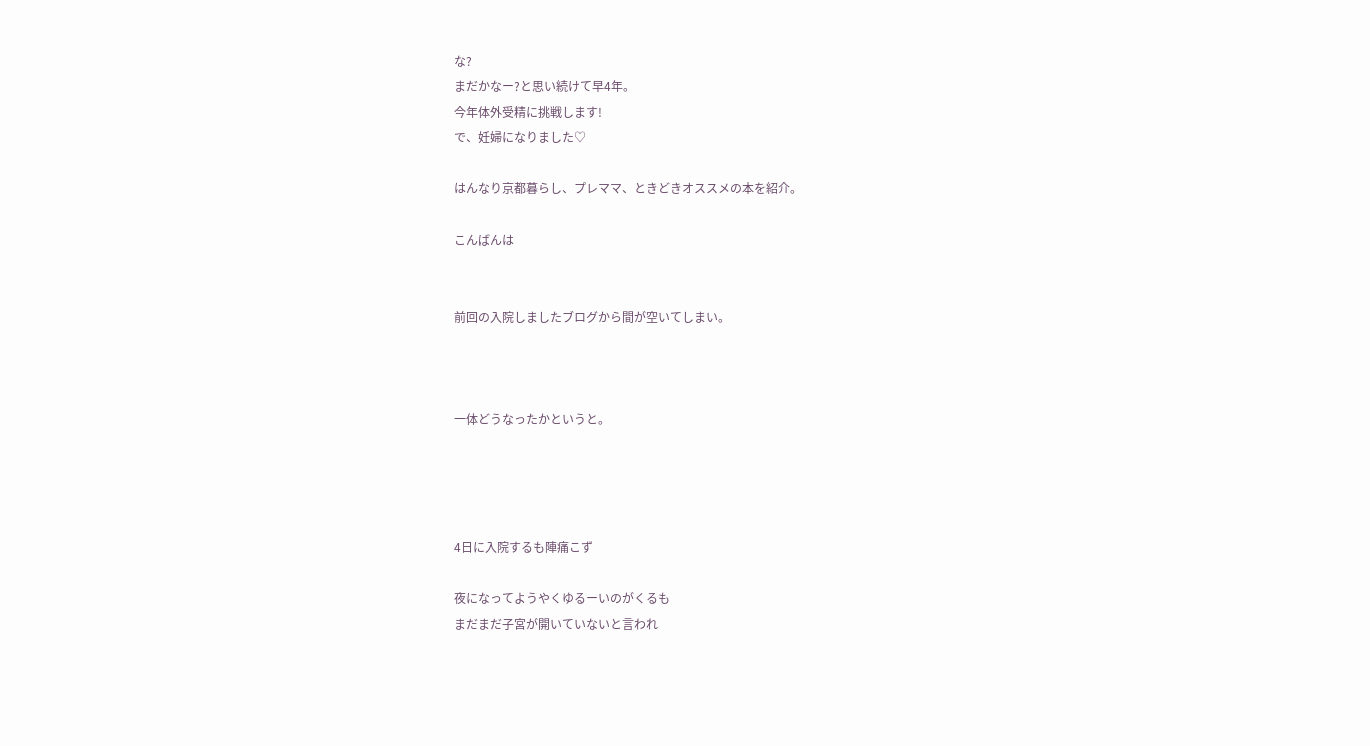な?
まだかなー?と思い続けて早4年。
今年体外受精に挑戦します!
で、妊婦になりました♡

はんなり京都暮らし、プレママ、ときどきオススメの本を紹介。

こんばんは


前回の入院しましたブログから間が空いてしまい。



一体どうなったかというと。




4日に入院するも陣痛こず

夜になってようやくゆるーいのがくるも
まだまだ子宮が開いていないと言われ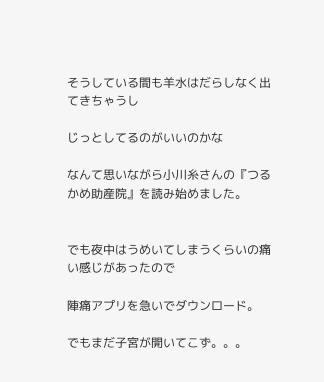そうしている間も羊水はだらしなく出てきちゃうし

じっとしてるのがいいのかな

なんて思いながら小川糸さんの『つるかめ助産院』を読み始めました。


でも夜中はうめいてしまうくらいの痛い感じがあったので

陣痛アプリを急いでダウンロード。

でもまだ子宮が開いてこず。。。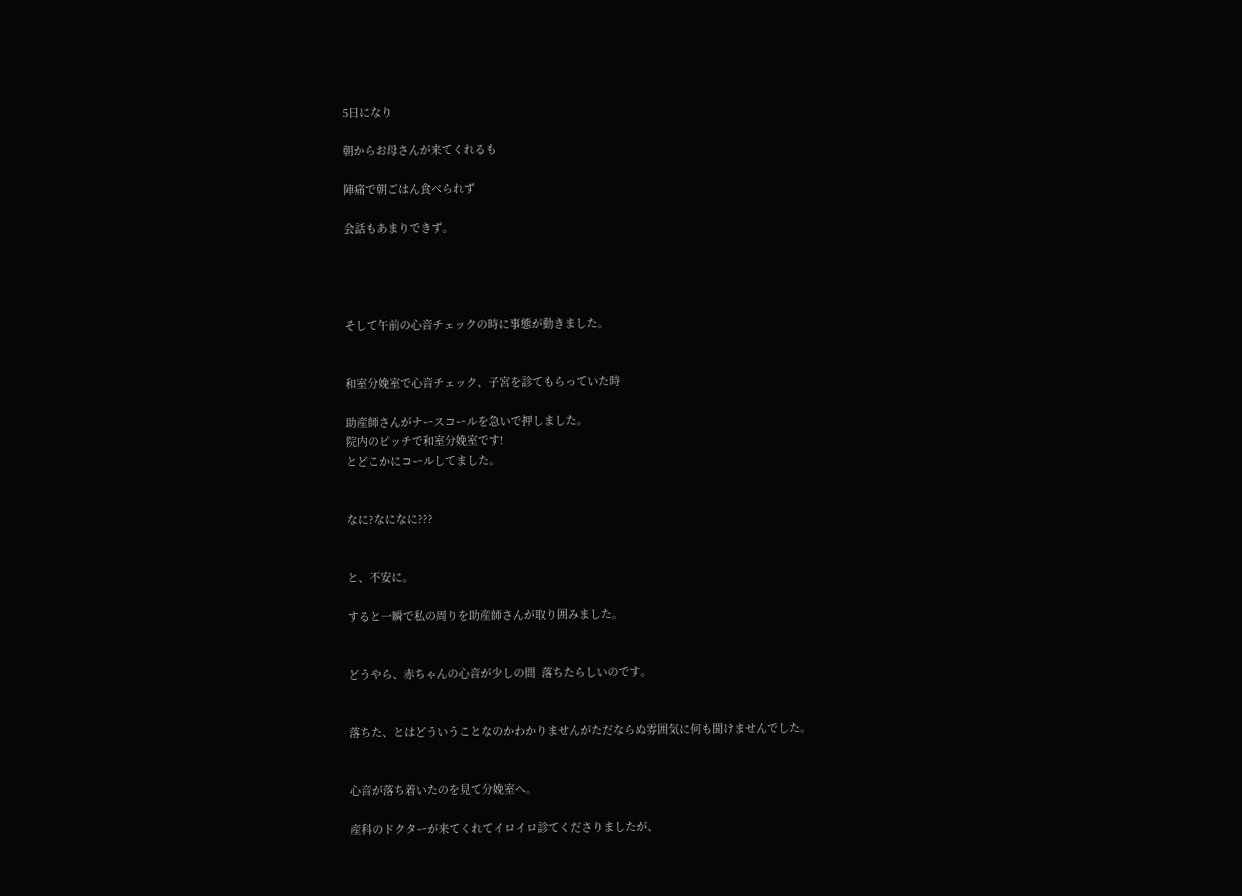5日になり

朝からお母さんが来てくれるも

陣痛で朝ごはん食べられず

会話もあまりできず。




そして午前の心音チェックの時に事態が動きました。


和室分娩室で心音チェック、子宮を診てもらっていた時

助産師さんがナースコールを急いで押しました。
院内のピッチで和室分娩室です!
とどこかにコールしてました。


なに?なになに???


と、不安に。

すると一瞬で私の周りを助産師さんが取り囲みました。


どうやら、赤ちゃんの心音が少しの間  落ちたらしいのです。


落ちた、とはどういうことなのかわかりませんがただならぬ雰囲気に何も聞けませんでした。


心音が落ち着いたのを見て分娩室へ。

産科のドクターが来てくれてイロイロ診てくださりましたが、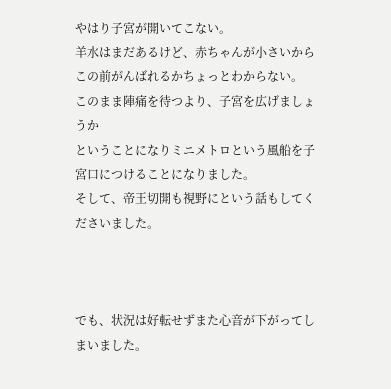やはり子宮が開いてこない。
羊水はまだあるけど、赤ちゃんが小さいからこの前がんばれるかちょっとわからない。
このまま陣痛を待つより、子宮を広げましょうか
ということになりミニメトロという風船を子宮口につけることになりました。
そして、帝王切開も視野にという話もしてくださいました。



でも、状況は好転せずまた心音が下がってしまいました。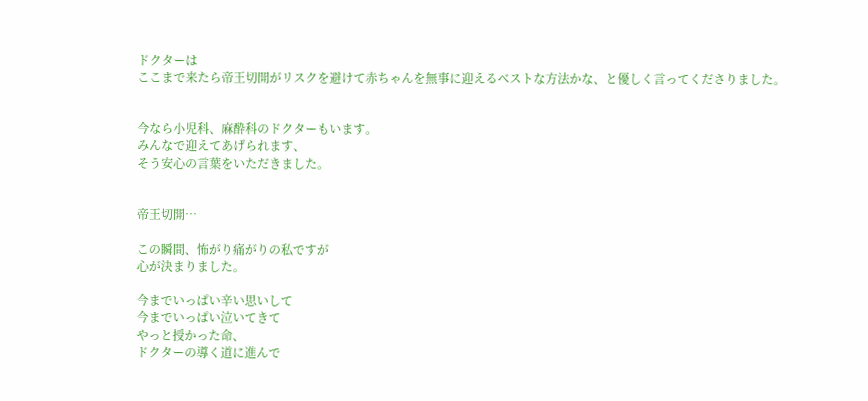ドクターは
ここまで来たら帝王切開がリスクを避けて赤ちゃんを無事に迎えるベストな方法かな、と優しく言ってくださりました。


今なら小児科、麻酔科のドクターもいます。
みんなで迎えてあげられます、
そう安心の言葉をいただきました。


帝王切開…

この瞬間、怖がり痛がりの私ですが
心が決まりました。

今までいっぱい辛い思いして
今までいっぱい泣いてきて
やっと授かった命、
ドクターの導く道に進んで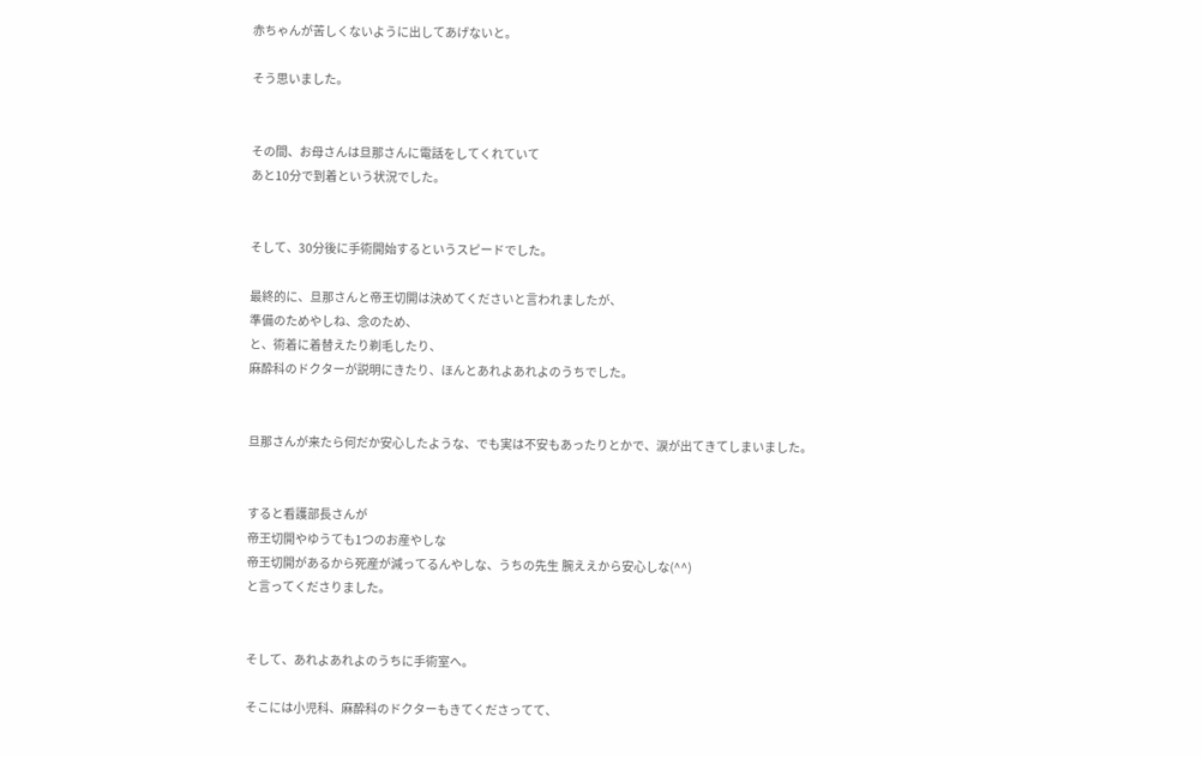赤ちゃんが苦しくないように出してあげないと。

そう思いました。


その間、お母さんは旦那さんに電話をしてくれていて
あと10分で到着という状況でした。


そして、30分後に手術開始するというスピードでした。

最終的に、旦那さんと帝王切開は決めてくださいと言われましたが、
準備のためやしね、念のため、
と、術着に着替えたり剃毛したり、
麻酔科のドクターが説明にきたり、ほんとあれよあれよのうちでした。


旦那さんが来たら何だか安心したような、でも実は不安もあったりとかで、涙が出てきてしまいました。


すると看護部長さんが
帝王切開やゆうても1つのお産やしな
帝王切開があるから死産が減ってるんやしな、うちの先生 腕ええから安心しな(^^)
と言ってくださりました。


そして、あれよあれよのうちに手術室へ。

そこには小児科、麻酔科のドクターもきてくださってて、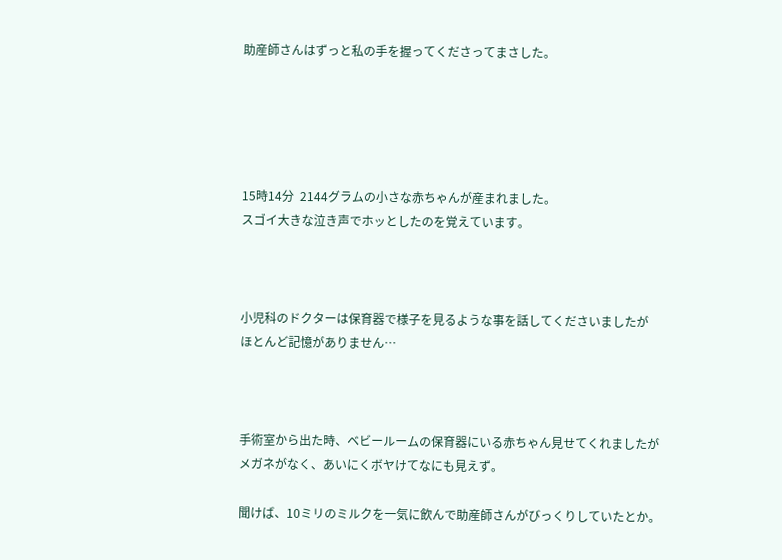助産師さんはずっと私の手を握ってくださってまさした。





15時14分  2144グラムの小さな赤ちゃんが産まれました。
スゴイ大きな泣き声でホッとしたのを覚えています。



小児科のドクターは保育器で様子を見るような事を話してくださいましたが
ほとんど記憶がありません…



手術室から出た時、ベビールームの保育器にいる赤ちゃん見せてくれましたが
メガネがなく、あいにくボヤけてなにも見えず。

聞けば、10ミリのミルクを一気に飲んで助産師さんがびっくりしていたとか。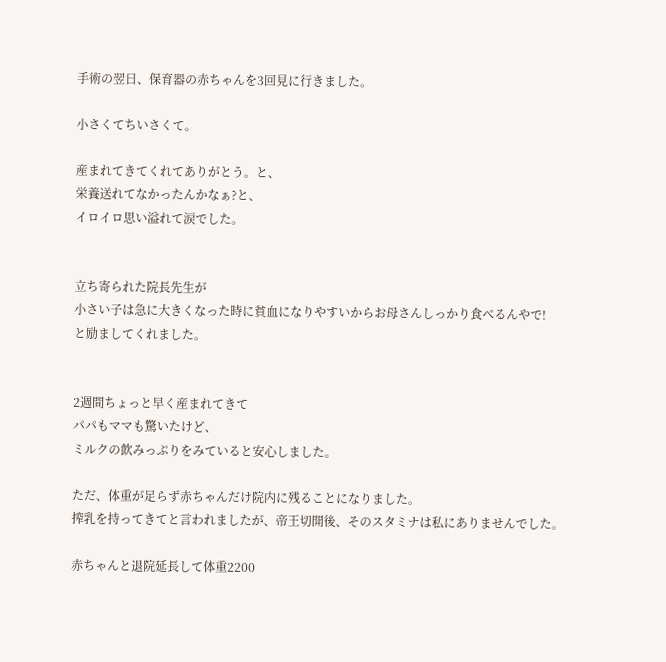手術の翌日、保育器の赤ちゃんを3回見に行きました。

小さくてちいさくて。

産まれてきてくれてありがとう。と、
栄養送れてなかったんかなぁ?と、
イロイロ思い溢れて涙でした。


立ち寄られた院長先生が
小さい子は急に大きくなった時に貧血になりやすいからお母さんしっかり食べるんやで!
と励ましてくれました。


2週間ちょっと早く産まれてきて
パパもママも驚いたけど、
ミルクの飲みっぷりをみていると安心しました。

ただ、体重が足らず赤ちゃんだけ院内に残ることになりました。
搾乳を持ってきてと言われましたが、帝王切開後、そのスタミナは私にありませんでした。

赤ちゃんと退院延長して体重2200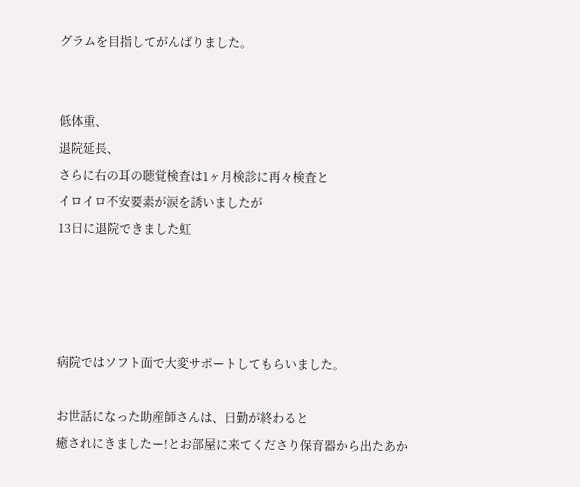グラムを目指してがんばりました。


低体重、
退院延長、
さらに右の耳の聴覚検査は1ヶ月検診に再々検査と
イロイロ不安要素が涙を誘いましたが
13日に退院できました虹




病院ではソフト面で大変サポートしてもらいました。

お世話になった助産師さんは、日勤が終わると
癒されにきましたー!とお部屋に来てくださり保育器から出たあか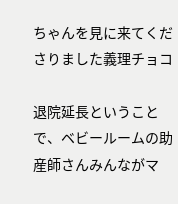ちゃんを見に来てくださりました義理チョコ

退院延長ということで、ベビールームの助産師さんみんながマ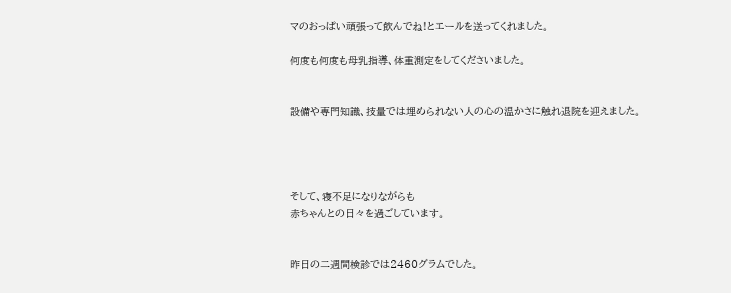マのおっぱい頑張って飲んでね!とエールを送ってくれました。

何度も何度も母乳指導、体重測定をしてくださいました。


設備や専門知識、技量では埋められない人の心の温かさに触れ退院を迎えました。




そして、寝不足になりながらも
赤ちゃんとの日々を過ごしています。


昨日の二週間検診では2460グラムでした。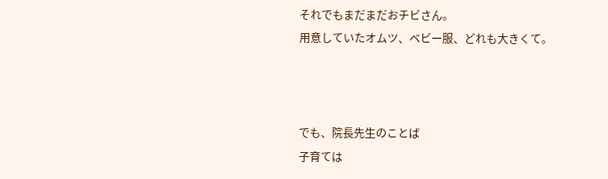それでもまだまだおチビさん。
用意していたオムツ、ベビー服、どれも大きくて。



でも、院長先生のことば
子育ては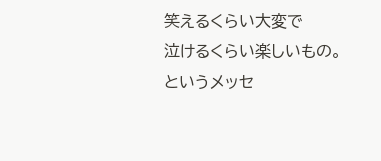笑えるくらい大変で
泣けるくらい楽しいもの。
というメッセ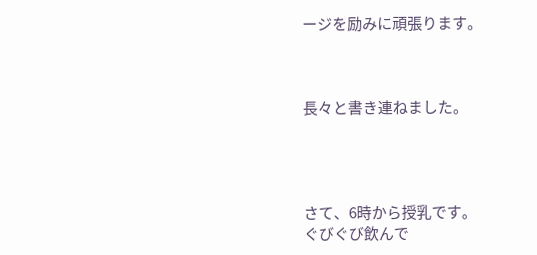ージを励みに頑張ります。



長々と書き連ねました。




さて、6時から授乳です。
ぐびぐび飲んで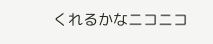くれるかなニコニコ